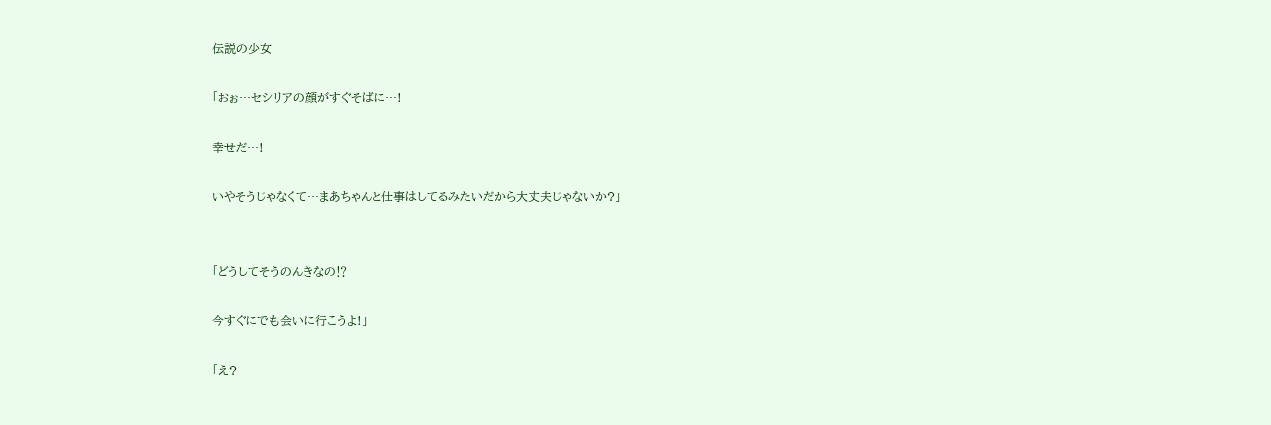伝説の少女

「おぉ…セシリアの顔がすぐそばに…!

幸せだ…!

いやそうじゃなくて…まあちゃんと仕事はしてるみたいだから大丈夫じゃないか?」


「どうしてそうのんきなの⁉

今すぐにでも会いに行こうよ!」

「え?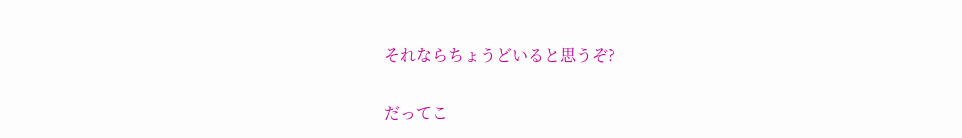それならちょうどいると思うぞ?

だってこ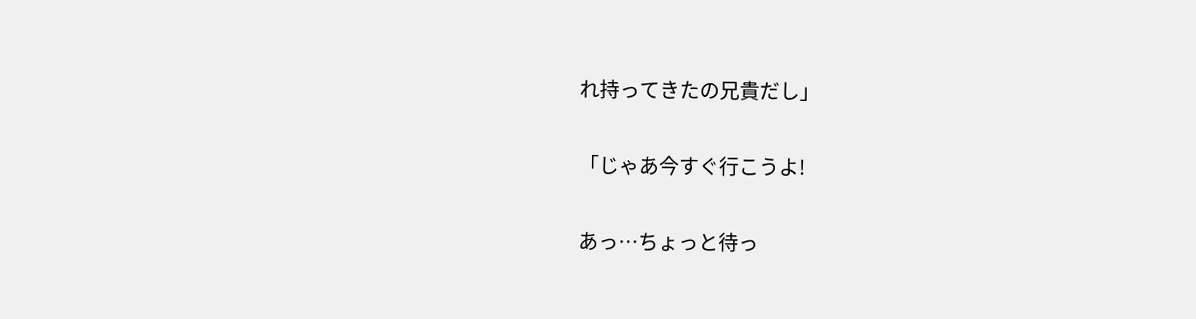れ持ってきたの兄貴だし」

「じゃあ今すぐ行こうよ!

あっ…ちょっと待っ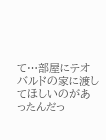て…部屋にテオバルドの家に渡してほしいのがあったんだっ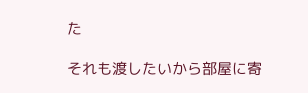た

それも渡したいから部屋に寄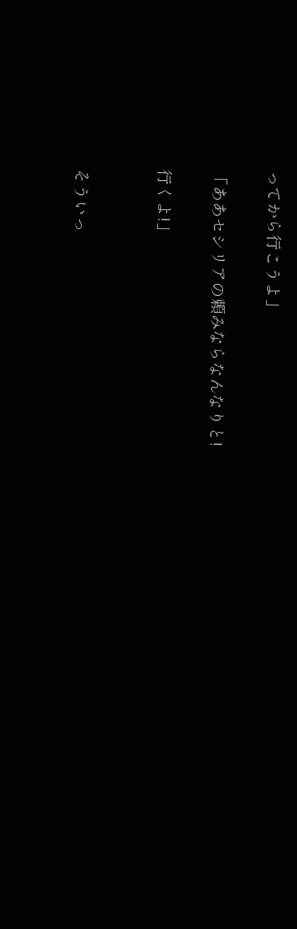ってから行こうよ」

「ああセシリアの頼みならなんなりと!

行くよ!」


そういっ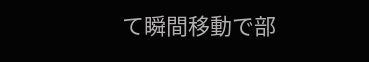て瞬間移動で部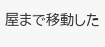屋まで移動した